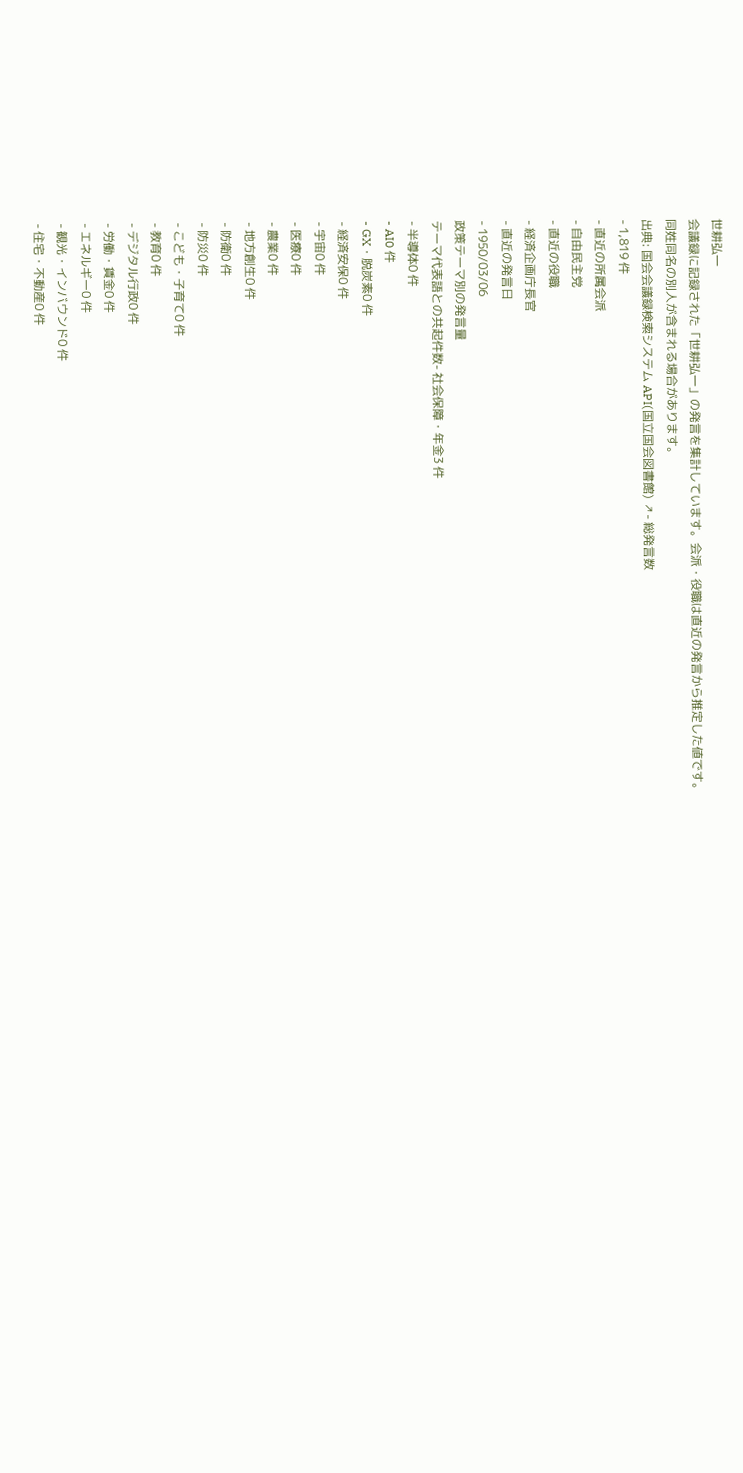世耕弘一
会議録に記録された「世耕弘一」の発言を集計しています。会派・役職は直近の発言から推定した値です。同姓同名の別人が含まれる場合があります。
出典: 国会会議録検索システム API(国立国会図書館) ↗- 総発言数
- 1,819 件
- 直近の所属会派
- 自由民主党
- 直近の役職
- 経済企画庁長官
- 直近の発言日
- 1950/03/06
政策テーマ別の発言量
テーマ代表語との共起件数- 社会保障・年金3 件
- 半導体0 件
- AI0 件
- GX・脱炭素0 件
- 経済安保0 件
- 宇宙0 件
- 医療0 件
- 農業0 件
- 地方創生0 件
- 防衛0 件
- 防災0 件
- こども・子育て0 件
- 教育0 件
- デジタル行政0 件
- 労働・賃金0 件
- エネルギー0 件
- 観光・インバウンド0 件
- 住宅・不動産0 件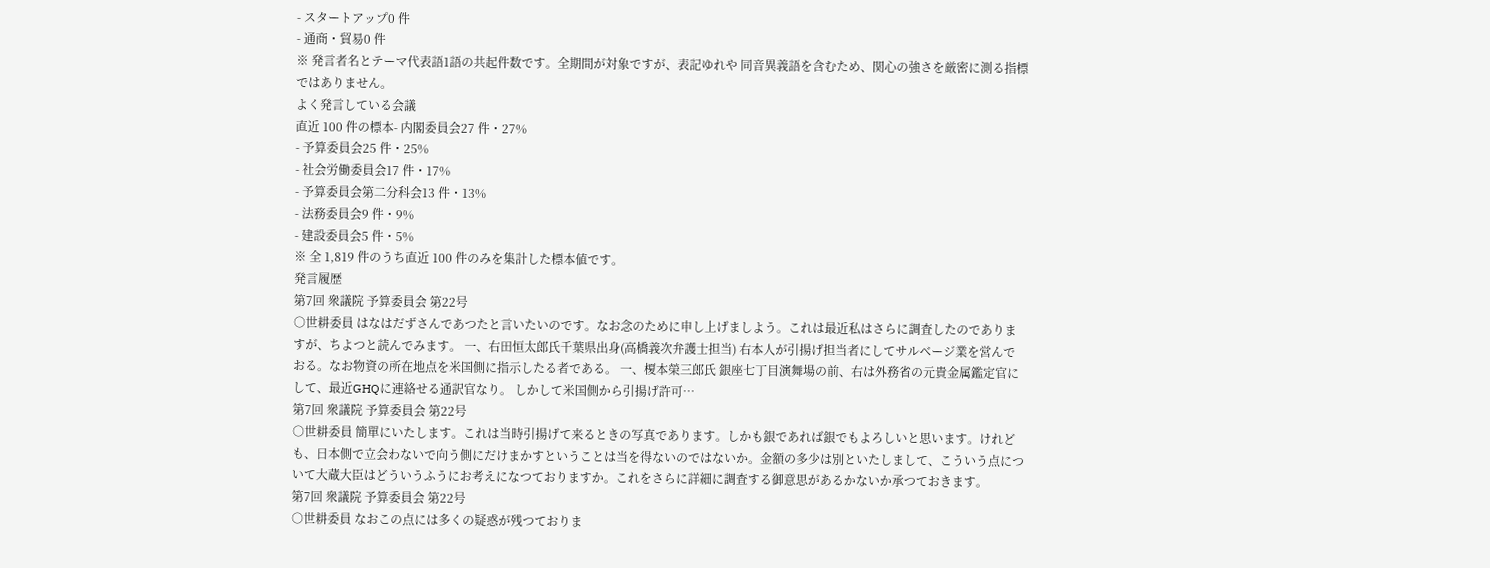- スタートアップ0 件
- 通商・貿易0 件
※ 発言者名とテーマ代表語1語の共起件数です。全期間が対象ですが、表記ゆれや 同音異義語を含むため、関心の強さを厳密に測る指標ではありません。
よく発言している会議
直近 100 件の標本- 内閣委員会27 件・27%
- 予算委員会25 件・25%
- 社会労働委員会17 件・17%
- 予算委員会第二分科会13 件・13%
- 法務委員会9 件・9%
- 建設委員会5 件・5%
※ 全 1,819 件のうち直近 100 件のみを集計した標本値です。
発言履歴
第7回 衆議院 予算委員会 第22号
○世耕委員 はなはだずさんであつたと言いたいのです。なお念のために申し上げましよう。これは最近私はさらに調査したのでありますが、ちよつと読んでみます。 一、右田恒太郎氏千葉県出身(高橋義次弁護士担当) 右本人が引揚げ担当者にしてサルベージ業を営んでおる。なお物資の所在地点を米国側に指示したる者である。 一、榎本榮三郎氏 銀座七丁目演舞場の前、右は外務省の元貴金属鑑定官にして、最近GHQに連絡せる通訳官なり。 しかして米国側から引揚げ許可…
第7回 衆議院 予算委員会 第22号
○世耕委員 簡單にいたします。これは当時引揚げて来るときの写真であります。しかも銀であれば銀でもよろしいと思います。けれども、日本側で立会わないで向う側にだけまかすということは当を得ないのではないか。金額の多少は別といたしまして、こういう点について大蔵大臣はどういうふうにお考えになつておりますか。これをさらに詳細に調査する御意思があるかないか承つておきます。
第7回 衆議院 予算委員会 第22号
○世耕委員 なおこの点には多くの疑惑が残つておりま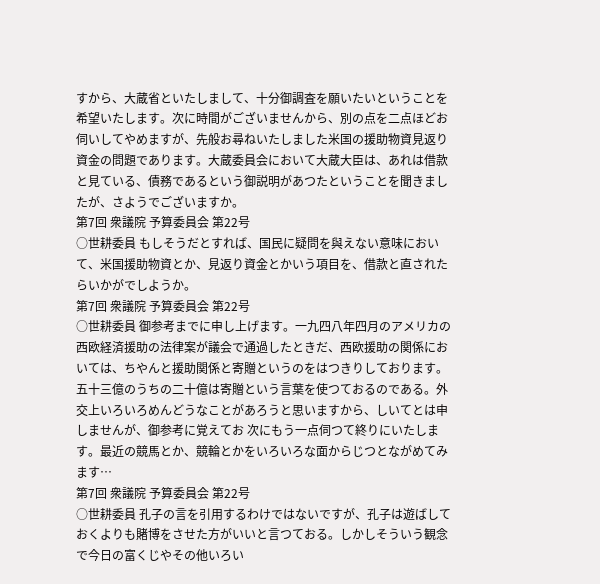すから、大蔵省といたしまして、十分御調査を願いたいということを希望いたします。次に時間がございませんから、別の点を二点ほどお伺いしてやめますが、先般お尋ねいたしました米国の援助物資見返り資金の問題であります。大蔵委員会において大蔵大臣は、あれは借款と見ている、債務であるという御説明があつたということを聞きましたが、さようでございますか。
第7回 衆議院 予算委員会 第22号
○世耕委員 もしそうだとすれば、国民に疑問を與えない意味において、米国援助物資とか、見返り資金とかいう項目を、借款と直されたらいかがでしようか。
第7回 衆議院 予算委員会 第22号
○世耕委員 御参考までに申し上げます。一九四八年四月のアメリカの西欧経済援助の法律案が議会で通過したときだ、西欧援助の関係においては、ちやんと援助関係と寄贈というのをはつきりしております。五十三億のうちの二十億は寄贈という言葉を使つておるのである。外交上いろいろめんどうなことがあろうと思いますから、しいてとは申しませんが、御参考に覚えてお 次にもう一点伺つて終りにいたします。最近の競馬とか、競輪とかをいろいろな面からじつとながめてみます…
第7回 衆議院 予算委員会 第22号
○世耕委員 孔子の言を引用するわけではないですが、孔子は遊ばしておくよりも賭博をさせた方がいいと言つておる。しかしそういう観念で今日の富くじやその他いろい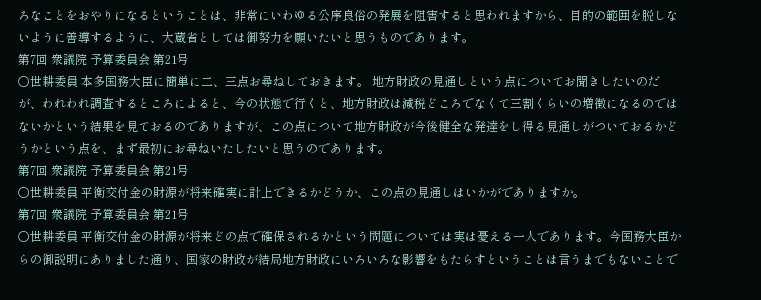ろなことをおやりになるということは、非常にいわゆる公序良俗の発展を阻害すると思われますから、目的の範囲を脱しないように善導するように、大蔵省としては御努力を願いたいと思うものであります。
第7回 衆議院 予算委員会 第21号
○世耕委員 本多国務大臣に簡単に二、三点お尋ねしておきます。 地方財政の見通しという点についてお聞きしたいのだが、われわれ調査するところによると、今の状態で行くと、地方財政は減税どころでなくて三割くらいの増徴になるのではないかという結果を見ておるのでありますが、この点について地方財政が今後健全な発達をし得る見通しがついておるかどうかという点を、まず最初にお尋ねいたしたいと思うのであります。
第7回 衆議院 予算委員会 第21号
○世耕委員 平衡交付金の財源が将来確実に計上できるかどうか、この点の見通しはいかがでありますか。
第7回 衆議院 予算委員会 第21号
○世耕委員 平衡交付金の財源が将来どの点で確保されるかという問題については実は憂える一人であります。今国務大臣からの御説明にありました通り、国家の財政が結局地方財政にいろいろな影響をもたらすということは言うまでもないことで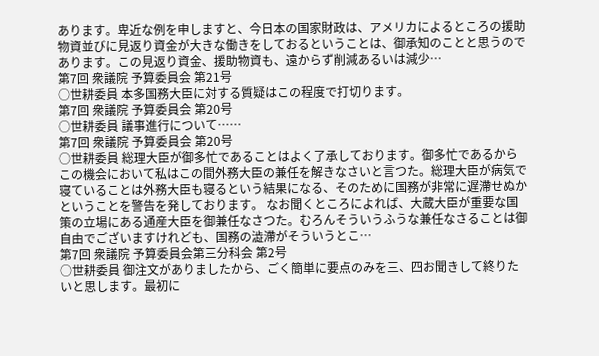あります。卑近な例を申しますと、今日本の国家財政は、アメリカによるところの援助物資並びに見返り資金が大きな働きをしておるということは、御承知のことと思うのであります。この見返り資金、援助物資も、遠からず削減あるいは減少…
第7回 衆議院 予算委員会 第21号
○世耕委員 本多国務大臣に対する質疑はこの程度で打切ります。
第7回 衆議院 予算委員会 第20号
○世耕委員 議事進行について……
第7回 衆議院 予算委員会 第20号
○世耕委員 総理大臣が御多忙であることはよく了承しております。御多忙であるからこの機会において私はこの間外務大臣の兼任を解きなさいと言つた。総理大臣が病気で寝ていることは外務大臣も寝るという結果になる、そのために国務が非常に遅滯せぬかということを警告を発しております。 なお聞くところによれば、大蔵大臣が重要な国策の立場にある通産大臣を御兼任なさつた。むろんそういうふうな兼任なさることは御自由でございますけれども、国務の澁滯がそういうとこ…
第7回 衆議院 予算委員会第三分科会 第2号
○世耕委員 御注文がありましたから、ごく簡単に要点のみを三、四お聞きして終りたいと思します。最初に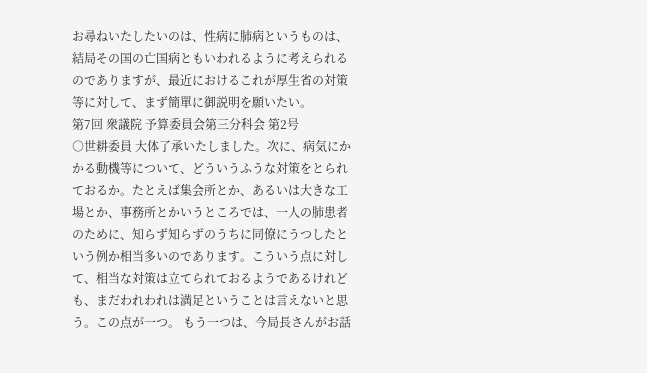お尋ねいたしたいのは、性病に肺病というものは、結局その国の亡国病ともいわれるように考えられるのでありますが、最近におけるこれが厚生省の対策等に対して、まず簡單に御説明を願いたい。
第7回 衆議院 予算委員会第三分科会 第2号
○世耕委員 大体了承いたしました。次に、病気にかかる動機等について、どういうふうな対策をとられておるか。たとえば集会所とか、あるいは大きな工場とか、事務所とかいうところでは、一人の肺患者のために、知らず知らずのうちに同僚にうつしたという例か相当多いのであります。こういう点に対して、相当な対策は立てられておるようであるけれども、まだわれわれは満足ということは言えないと思う。この点が一つ。 もう一つは、今局長さんがお話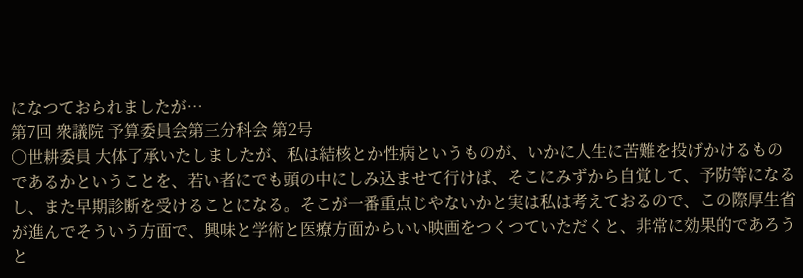になつておられましたが…
第7回 衆議院 予算委員会第三分科会 第2号
○世耕委員 大体了承いたしましたが、私は結核とか性病というものが、いかに人生に苦難を投げかけるものであるかということを、若い者にでも頭の中にしみ込ませて行けば、そこにみずから自覚して、予防等になるし、また早期診断を受けることになる。そこが一番重点じやないかと実は私は考えておるので、この際厚生省が進んでそういう方面で、興味と学術と医療方面からいい映画をつくつていただくと、非常に効果的であろうと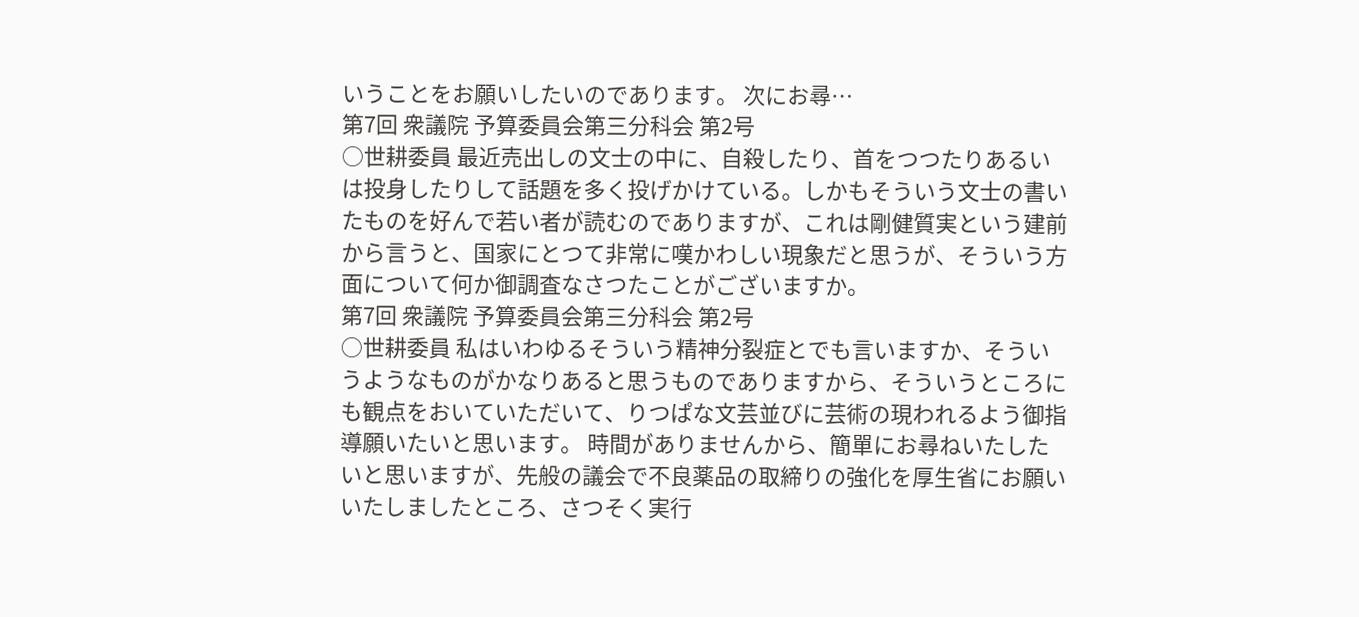いうことをお願いしたいのであります。 次にお尋…
第7回 衆議院 予算委員会第三分科会 第2号
○世耕委員 最近売出しの文士の中に、自殺したり、首をつつたりあるいは投身したりして話題を多く投げかけている。しかもそういう文士の書いたものを好んで若い者が読むのでありますが、これは剛健質実という建前から言うと、国家にとつて非常に嘆かわしい現象だと思うが、そういう方面について何か御調査なさつたことがございますか。
第7回 衆議院 予算委員会第三分科会 第2号
○世耕委員 私はいわゆるそういう精神分裂症とでも言いますか、そういうようなものがかなりあると思うものでありますから、そういうところにも観点をおいていただいて、りつぱな文芸並びに芸術の現われるよう御指導願いたいと思います。 時間がありませんから、簡單にお尋ねいたしたいと思いますが、先般の議会で不良薬品の取締りの強化を厚生省にお願いいたしましたところ、さつそく実行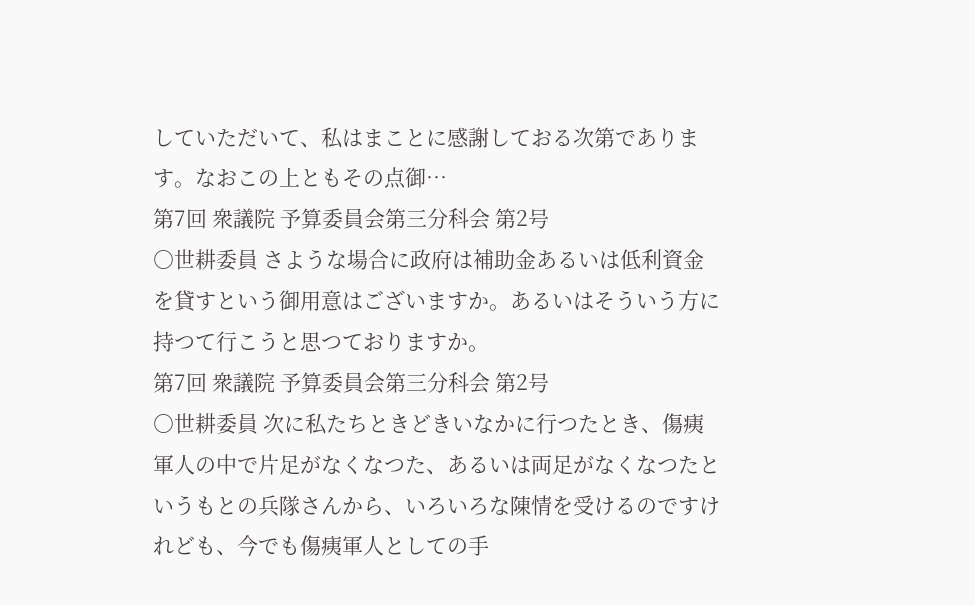していただいて、私はまことに感謝しておる次第であります。なおこの上ともその点御…
第7回 衆議院 予算委員会第三分科会 第2号
○世耕委員 さような場合に政府は補助金あるいは低利資金を貸すという御用意はございますか。あるいはそういう方に持つて行こうと思つておりますか。
第7回 衆議院 予算委員会第三分科会 第2号
○世耕委員 次に私たちときどきいなかに行つたとき、傷痍軍人の中で片足がなくなつた、あるいは両足がなくなつたというもとの兵隊さんから、いろいろな陳情を受けるのですけれども、今でも傷痍軍人としての手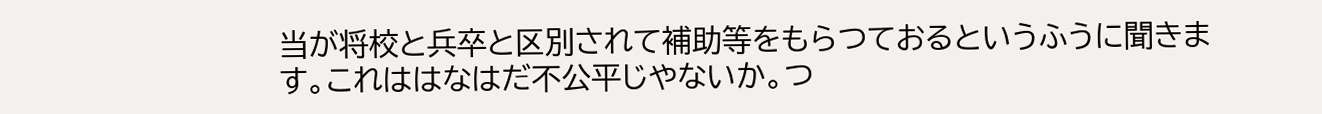当が将校と兵卒と区別されて補助等をもらつておるというふうに聞きます。これははなはだ不公平じやないか。つ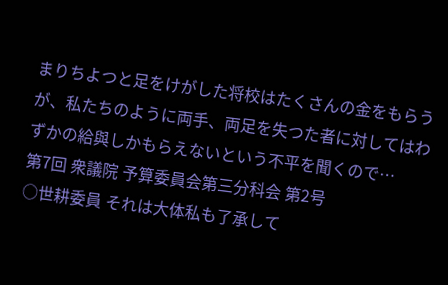まりちよつと足をけがした将校はたくさんの金をもらうが、私たちのように両手、両足を失つた者に対してはわずかの給與しかもらえないという不平を聞くので…
第7回 衆議院 予算委員会第三分科会 第2号
○世耕委員 それは大体私も了承して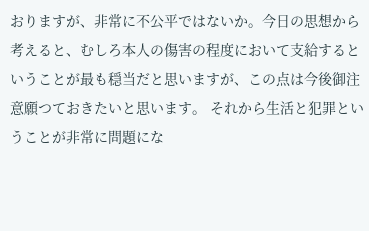おりますが、非常に不公平ではないか。今日の思想から考えると、むしろ本人の傷害の程度において支給するということが最も穏当だと思いますが、この点は今後御注意願つておきたいと思います。 それから生活と犯罪ということが非常に問題にな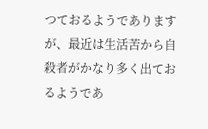つておるようでありますが、最近は生活苦から自殺者がかなり多く出ておるようであ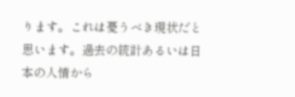ります。これは憂うべき現状だと思います。過去の統計あるいは日本の人情から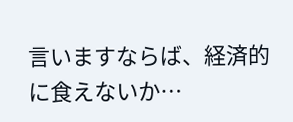言いますならば、経済的に食えないか…